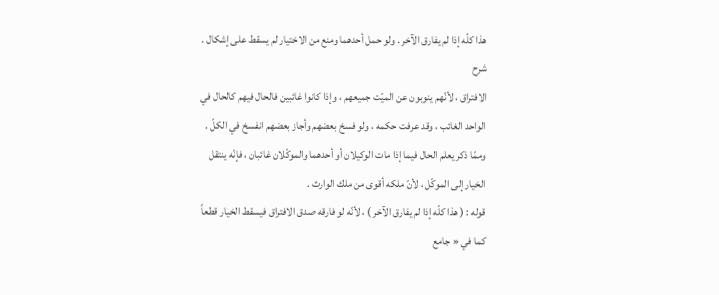هذا كلّه إذا لم يفارق الآخر . ولو حمل أحدهما ومنع من الاختيار لم يسقط على إشكال .
شرح
الافتراق ، لأنّهم ينوبون عن الميّت جميعهم ، وإذا كانوا غائبين فالحال فيهم كالحال في الواحد الغائب ، وقد عرفت حكمه ، ولو فسخ بعضهم وأجاز بعضهم انفسخ في الكلّ .
وممّا ذكر يعلم الحال فيما إذا مات الوكيلان أو أحدهما والموكّلان غائبان ، فإنّه ينتقل الخيار إلى الموكّل ، لأنّ ملكه أقوى من ملك الوارث .
قوله : ( هذا كلّه إذا لم يفارق الآخر ) ، لأنّه لو فارقه صدق الافتراق فيسقط الخيار قطعاً كما في « جامع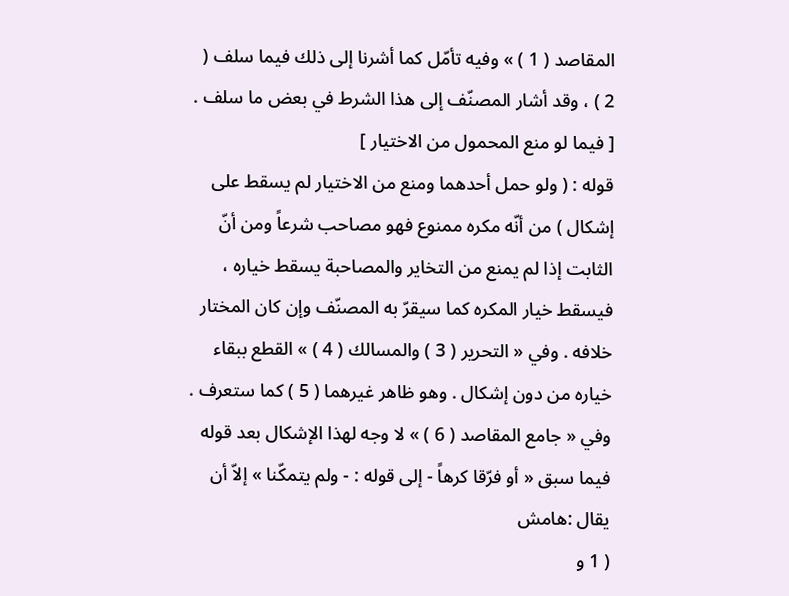المقاصد ( 1 ) » وفيه تأمّل كما أشرنا إلى ذلك فيما سلف ( 2 ) ، وقد أشار المصنّف إلى هذا الشرط في بعض ما سلف .
[ فيما لو منع المحمول من الاختيار ]
قوله : ( ولو حمل أحدهما ومنع من الاختيار لم يسقط على إشكال ) من أنّه مكره ممنوع فهو مصاحب شرعاً ومن أنّ الثابت إذا لم يمنع من التخاير والمصاحبة يسقط خياره ، فيسقط خيار المكره كما سيقرّ به المصنّف وإن كان المختار خلافه . وفي « التحرير ( 3 ) والمسالك ( 4 ) » القطع ببقاء خياره من دون إشكال . وهو ظاهر غيرهما ( 5 ) كما ستعرف . وفي « جامع المقاصد ( 6 ) » لا وجه لهذا الإشكال بعد قوله فيما سبق « أو فرّقا كرهاً - إلى قوله : - ولم يتمكّنا » إلاّ أن يقال :هامش
( 1 و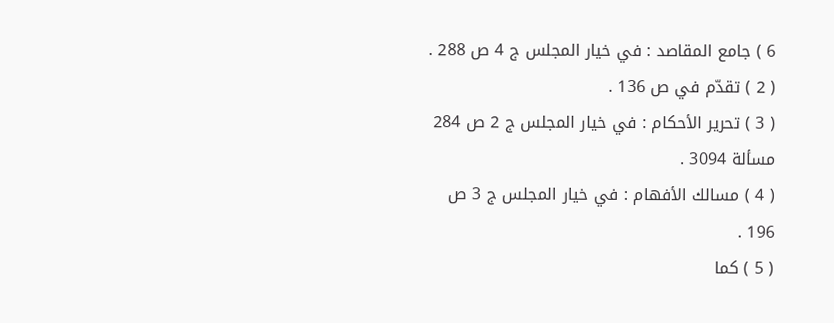6 ) جامع المقاصد : في خيار المجلس ج 4 ص 288 .
( 2 ) تقدّم في ص 136 .
( 3 ) تحرير الأحكام : في خيار المجلس ج 2 ص 284 مسألة 3094 .
( 4 ) مسالك الأفهام : في خيار المجلس ج 3 ص 196 .
( 5 ) كما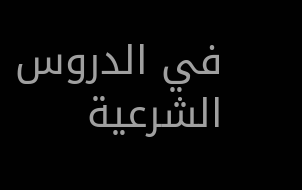في الدروس الشرعية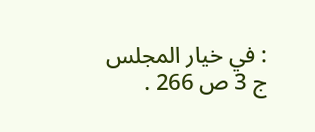: في خيار المجلس ج 3 ص 266 .